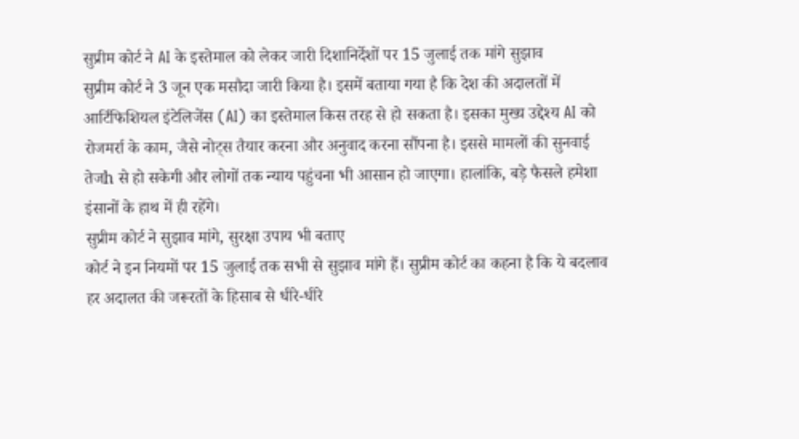सुप्रीम कोर्ट ने AI के इस्तेमाल को लेकर जारी दिशानिर्देशों पर 15 जुलाई तक मांगे सुझाव
सुप्रीम कोर्ट ने 3 जून एक मसौदा जारी किया है। इसमें बताया गया है कि देश की अदालतों में आर्टिफिशियल इंटेलिजेंस (AI) का इस्तेमाल किस तरह से हो सकता है। इसका मुख्य उद्देश्य AI को रोजमर्रा के काम, जैसे नोट्स तैयार करना और अनुवाद करना सौंपना है। इससे मामलों की सुनवाई तेजh से हो सकेगी और लोगों तक न्याय पहुंचना भी आसान हो जाएगा। हालांकि, बड़े फैसले हमेशा इंसानों के हाथ में ही रहेंगे।
सुप्रीम कोर्ट ने सुझाव मांगे, सुरक्षा उपाय भी बताए
कोर्ट ने इन नियमों पर 15 जुलाई तक सभी से सुझाव मांगे हैं। सुप्रीम कोर्ट का कहना है कि ये बदलाव हर अदालत की जरूरतों के हिसाब से धीरे-धीरे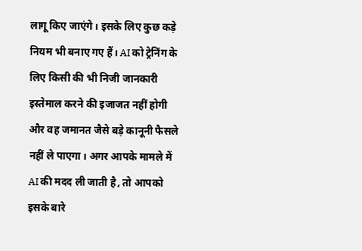लागू किए जाएंगे। इसके लिए कुछ कड़े नियम भी बनाए गए हैं। AI को ट्रेनिंग के लिए किसी की भी निजी जानकारी इस्तेमाल करने की इजाजत नहीं होगी और वह जमानत जैसे बड़े कानूनी फैसले नहीं ले पाएगा। अगर आपके मामले में AI की मदद ली जाती है, तो आपको इसके बारे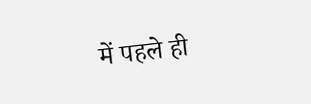में पहले ही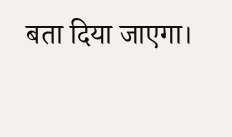बता दिया जाएगा।